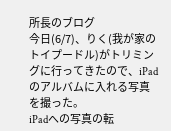所長のブログ
今日(6/7)、りく(我が家のトイプードル)がトリミングに行ってきたので、iPadのアルバムに入れる写真を撮った。
iPadへの写真の転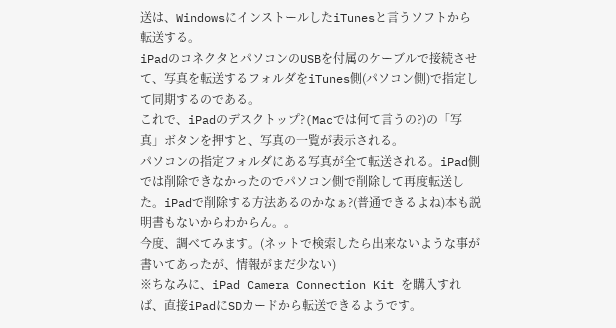送は、WindowsにインストールしたiTunesと言うソフトから転送する。
iPadのコネクタとパソコンのUSBを付属のケーブルで接続させて、写真を転送するフォルダをiTunes側(パソコン側)で指定して同期するのである。
これで、iPadのデスクトップ?(Macでは何て言うの?)の「写真」ボタンを押すと、写真の一覧が表示される。
パソコンの指定フォルダにある写真が全て転送される。iPad側では削除できなかったのでパソコン側で削除して再度転送した。iPadで削除する方法あるのかなぁ?(普通できるよね)本も説明書もないからわからん。。
今度、調べてみます。(ネットで検索したら出来ないような事が書いてあったが、情報がまだ少ない)
※ちなみに、iPad Camera Connection Kit を購入すれば、直接iPadにSDカードから転送できるようです。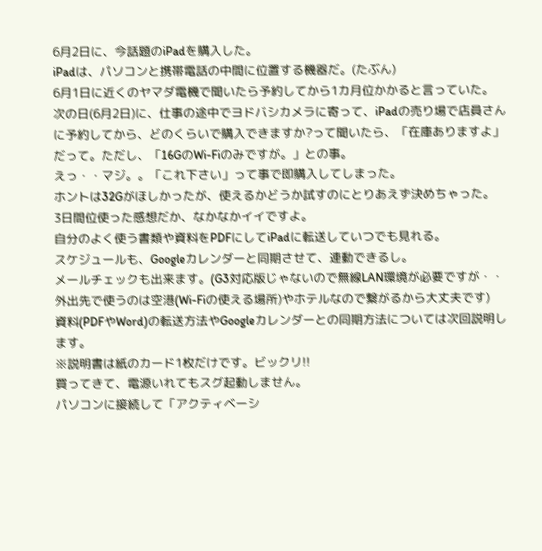6月2日に、今話題のiPadを購入した。
iPadは、パソコンと携帯電話の中間に位置する機器だ。(たぶん)
6月1日に近くのヤマダ電機で聞いたら予約してから1カ月位かかると言っていた。
次の日(6月2日)に、仕事の途中でヨドバシカメラに寄って、iPadの売り場で店員さんに予約してから、どのくらいで購入できますか?って聞いたら、「在庫ありますよ」だって。ただし、「16GのWi-Fiのみですが。」との事。
えっ・・マジ。。「これ下さい」って事で即購入してしまった。
ホントは32Gがほしかったが、使えるかどうか試すのにとりあえず決めちゃった。
3日間位使った感想だか、なかなかイイですよ。
自分のよく使う書類や資料をPDFにしてiPadに転送していつでも見れる。
スケジュールも、Googleカレンダーと同期させて、連動できるし。
メールチェックも出来ます。(G3対応版じゃないので無線LAN環境が必要ですが・・外出先で使うのは空港(Wi-Fiの使える場所)やホテルなので繋がるから大丈夫です)
資料(PDFやWord)の転送方法やGoogleカレンダーとの同期方法については次回説明します。
※説明書は紙のカード1枚だけです。ビックリ!!
買ってきて、電源いれてもスグ起動しません。
パソコンに接続して「アクティベーシ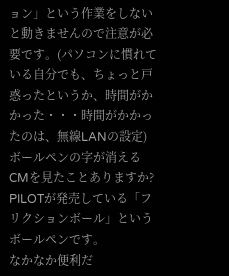ョン」という作業をしないと動きませんので注意が必要です。(パソコンに慣れている自分でも、ちょっと戸惑ったというか、時間がかかった・・・時間がかかったのは、無線LANの設定)
ボールペンの字が消えるCMを見たことありますか?
PILOTが発売している「フリクションボール」というボールペンです。
なかなか便利だ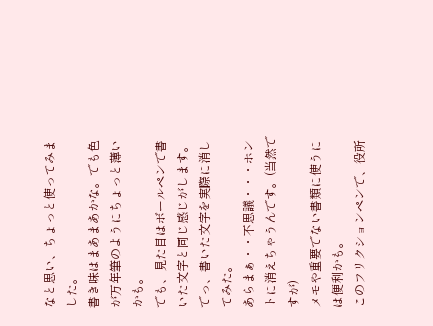なと思い、ちょっと使ってみました。
書き味はまあまあかな。でも色が万年筆のようにちょっと薄いかも。
でも、見た目はボールペンで書いた文字と同じ感じがします。
でっ、書いた文字を実際に消してみた。
あらまぁ・・不思議・・・ホントに消えちゃうんです。(当然ですが)
メモや重要でない書類に使うには便利かも。
このフリクションペンで、役所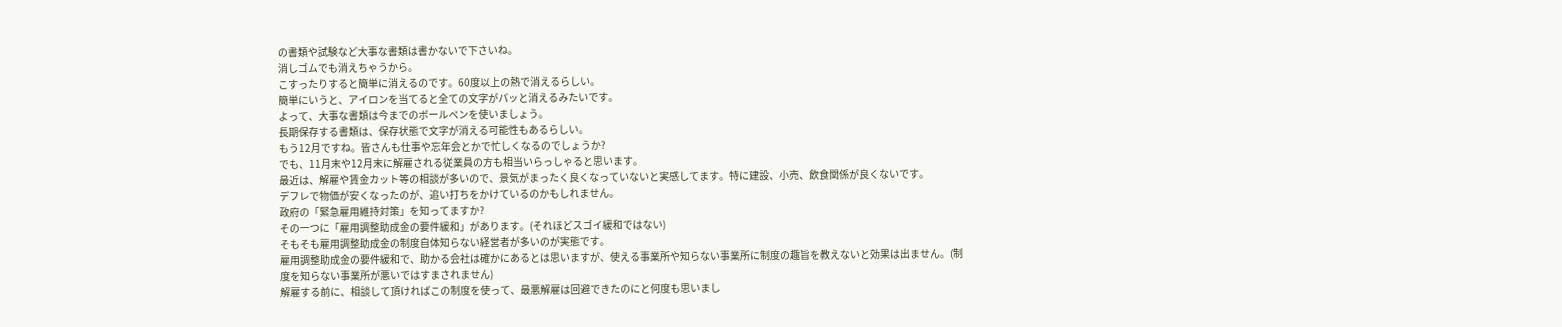の書類や試験など大事な書類は書かないで下さいね。
消しゴムでも消えちゃうから。
こすったりすると簡単に消えるのです。60度以上の熱で消えるらしい。
簡単にいうと、アイロンを当てると全ての文字がパッと消えるみたいです。
よって、大事な書類は今までのボールペンを使いましょう。
長期保存する書類は、保存状態で文字が消える可能性もあるらしい。
もう12月ですね。皆さんも仕事や忘年会とかで忙しくなるのでしょうか?
でも、11月末や12月末に解雇される従業員の方も相当いらっしゃると思います。
最近は、解雇や賃金カット等の相談が多いので、景気がまったく良くなっていないと実感してます。特に建設、小売、飲食関係が良くないです。
デフレで物価が安くなったのが、追い打ちをかけているのかもしれません。
政府の「緊急雇用維持対策」を知ってますか?
その一つに「雇用調整助成金の要件緩和」があります。(それほどスゴイ緩和ではない)
そもそも雇用調整助成金の制度自体知らない経営者が多いのが実態です。
雇用調整助成金の要件緩和で、助かる会社は確かにあるとは思いますが、使える事業所や知らない事業所に制度の趣旨を教えないと効果は出ません。(制度を知らない事業所が悪いではすまされません)
解雇する前に、相談して頂ければこの制度を使って、最悪解雇は回避できたのにと何度も思いまし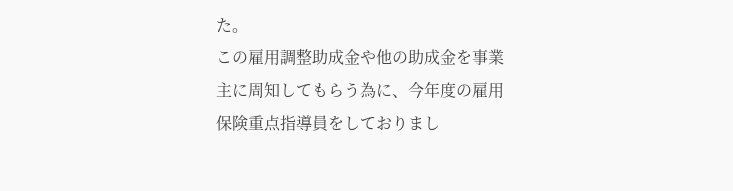た。
この雇用調整助成金や他の助成金を事業主に周知してもらう為に、今年度の雇用保険重点指導員をしておりまし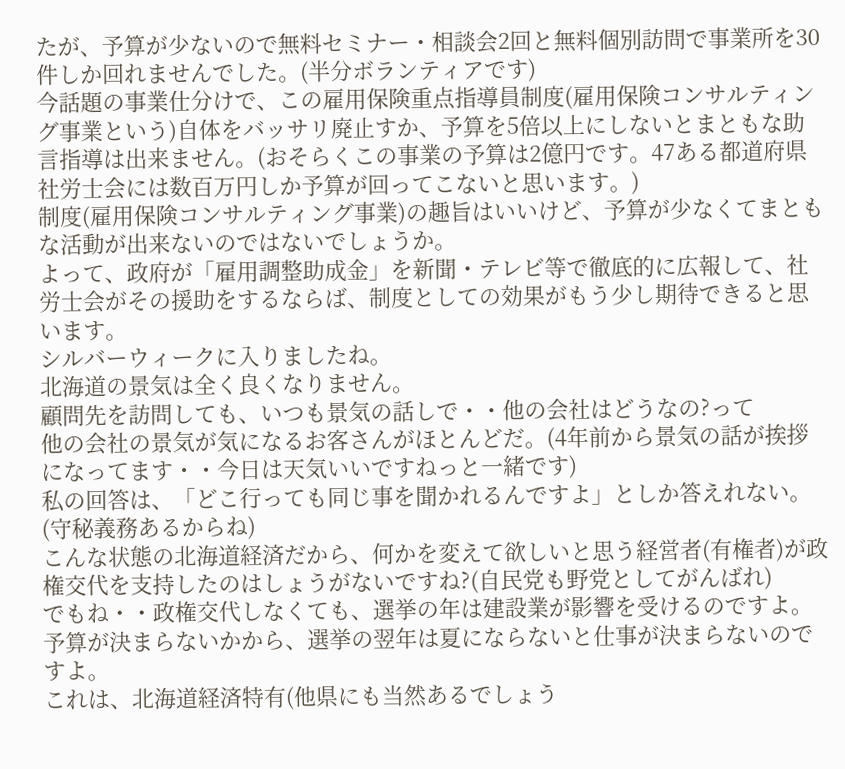たが、予算が少ないので無料セミナー・相談会2回と無料個別訪問で事業所を30件しか回れませんでした。(半分ボランティアです)
今話題の事業仕分けで、この雇用保険重点指導員制度(雇用保険コンサルティング事業という)自体をバッサリ廃止すか、予算を5倍以上にしないとまともな助言指導は出来ません。(おそらくこの事業の予算は2億円です。47ある都道府県社労士会には数百万円しか予算が回ってこないと思います。)
制度(雇用保険コンサルティング事業)の趣旨はいいけど、予算が少なくてまともな活動が出来ないのではないでしょうか。
よって、政府が「雇用調整助成金」を新聞・テレビ等で徹底的に広報して、社労士会がその援助をするならば、制度としての効果がもう少し期待できると思います。
シルバーウィークに入りましたね。
北海道の景気は全く良くなりません。
顧問先を訪問しても、いつも景気の話しで・・他の会社はどうなの?って
他の会社の景気が気になるお客さんがほとんどだ。(4年前から景気の話が挨拶になってます・・今日は天気いいですねっと一緒です)
私の回答は、「どこ行っても同じ事を聞かれるんですよ」としか答えれない。(守秘義務あるからね)
こんな状態の北海道経済だから、何かを変えて欲しいと思う経営者(有権者)が政権交代を支持したのはしょうがないですね?(自民党も野党としてがんばれ)
でもね・・政権交代しなくても、選挙の年は建設業が影響を受けるのですよ。
予算が決まらないかから、選挙の翌年は夏にならないと仕事が決まらないのですよ。
これは、北海道経済特有(他県にも当然あるでしょう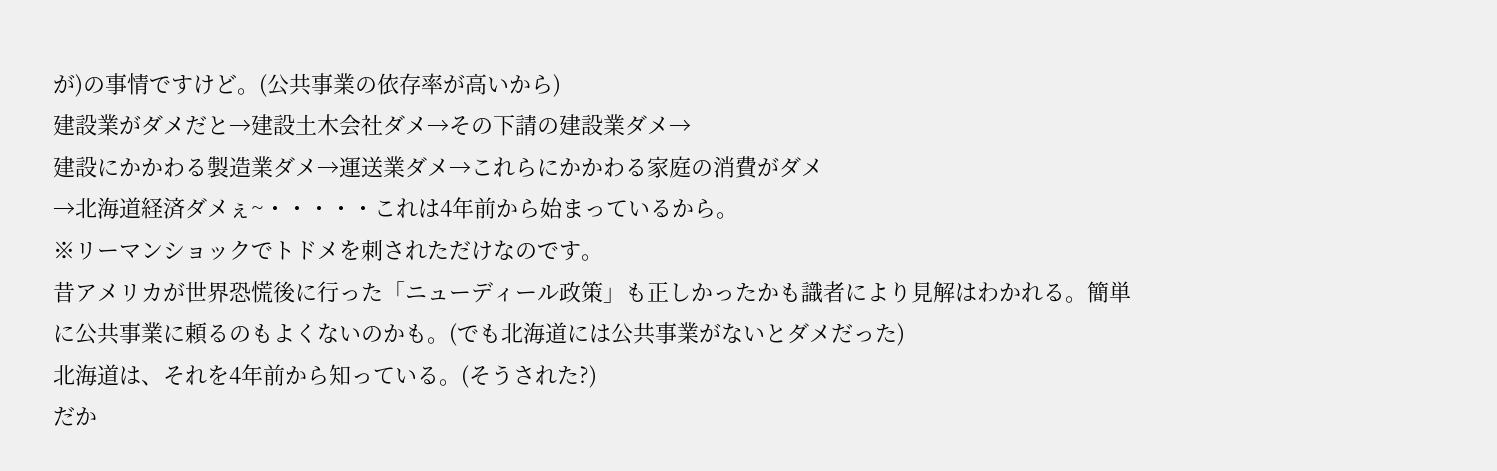が)の事情ですけど。(公共事業の依存率が高いから)
建設業がダメだと→建設土木会社ダメ→その下請の建設業ダメ→
建設にかかわる製造業ダメ→運送業ダメ→これらにかかわる家庭の消費がダメ
→北海道経済ダメぇ~・・・・・これは4年前から始まっているから。
※リーマンショックでトドメを刺されただけなのです。
昔アメリカが世界恐慌後に行った「ニューディール政策」も正しかったかも識者により見解はわかれる。簡単に公共事業に頼るのもよくないのかも。(でも北海道には公共事業がないとダメだった)
北海道は、それを4年前から知っている。(そうされた?)
だか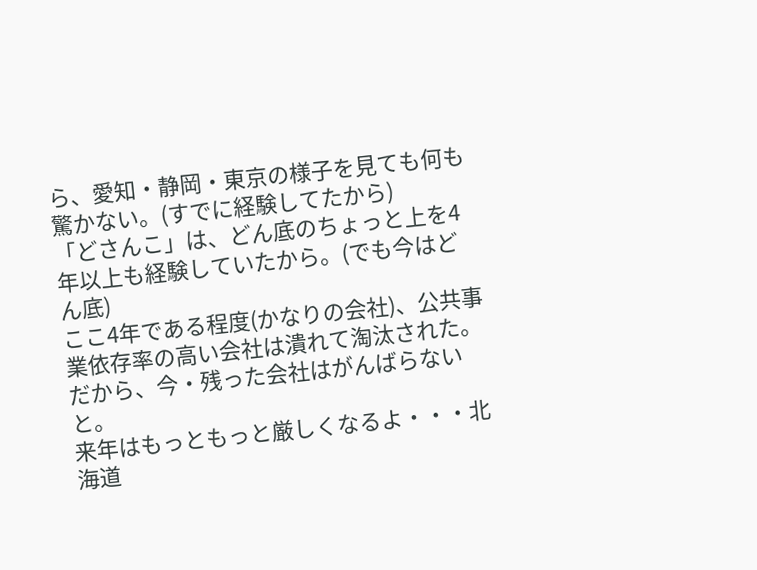ら、愛知・静岡・東京の様子を見ても何も驚かない。(すでに経験してたから)
「どさんこ」は、どん底のちょっと上を4年以上も経験していたから。(でも今はどん底)
ここ4年である程度(かなりの会社)、公共事業依存率の高い会社は潰れて淘汰された。だから、今・残った会社はがんばらないと。
来年はもっともっと厳しくなるよ・・・北海道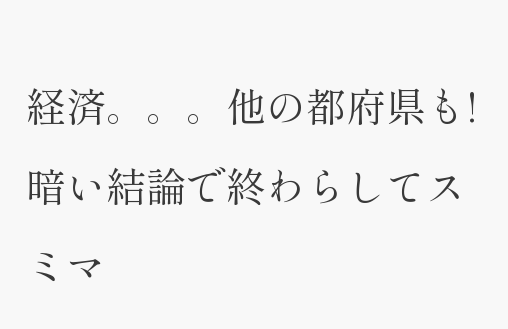経済。。。他の都府県も!
暗い結論で終わらしてスミマ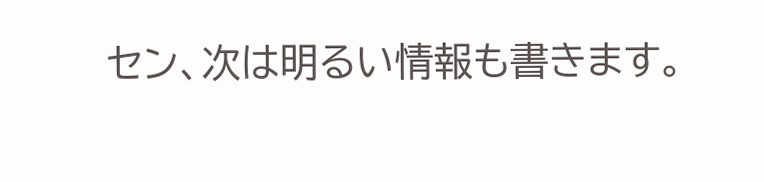セン、次は明るい情報も書きます。